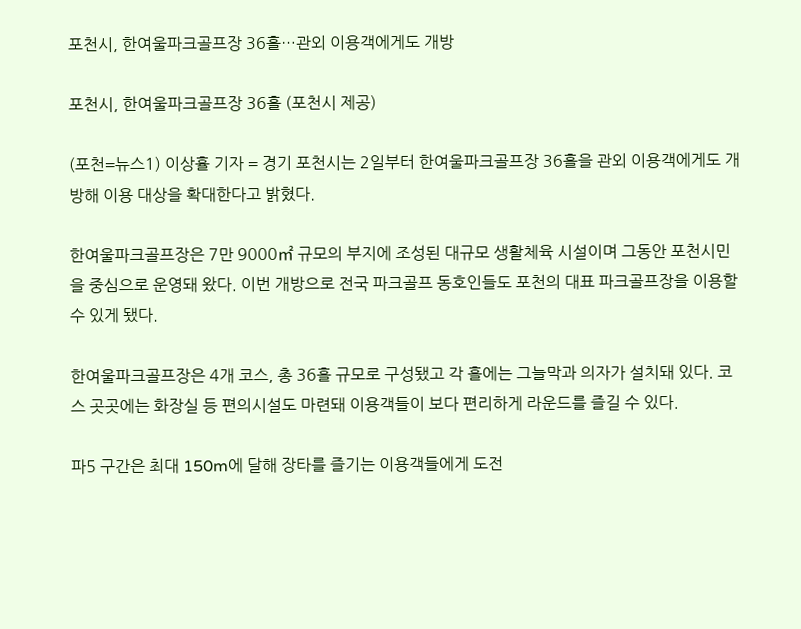포천시, 한여울파크골프장 36홀…관외 이용객에게도 개방

포천시, 한여울파크골프장 36홀 (포천시 제공)

(포천=뉴스1) 이상휼 기자 = 경기 포천시는 2일부터 한여울파크골프장 36홀을 관외 이용객에게도 개방해 이용 대상을 확대한다고 밝혔다.

한여울파크골프장은 7만 9000㎡ 규모의 부지에 조성된 대규모 생활체육 시설이며 그동안 포천시민을 중심으로 운영돼 왔다. 이번 개방으로 전국 파크골프 동호인들도 포천의 대표 파크골프장을 이용할 수 있게 됐다.

한여울파크골프장은 4개 코스, 총 36홀 규모로 구성됐고 각 홀에는 그늘막과 의자가 설치돼 있다. 코스 곳곳에는 화장실 등 편의시설도 마련돼 이용객들이 보다 편리하게 라운드를 즐길 수 있다.

파5 구간은 최대 150m에 달해 장타를 즐기는 이용객들에게 도전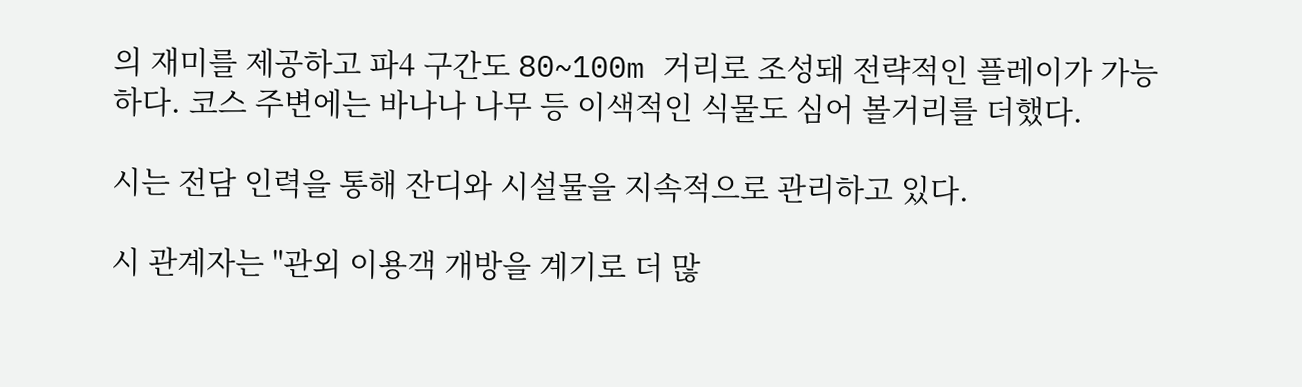의 재미를 제공하고 파4 구간도 80~100m 거리로 조성돼 전략적인 플레이가 가능하다. 코스 주변에는 바나나 나무 등 이색적인 식물도 심어 볼거리를 더했다.

시는 전담 인력을 통해 잔디와 시설물을 지속적으로 관리하고 있다.

시 관계자는 "관외 이용객 개방을 계기로 더 많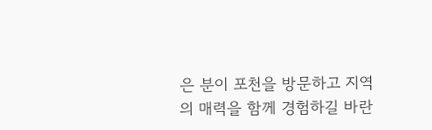은 분이 포천을 방문하고 지역의 매력을 함께 경험하길 바란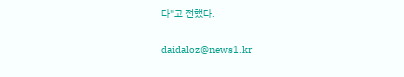다"고 전했다.

daidaloz@news1.kr